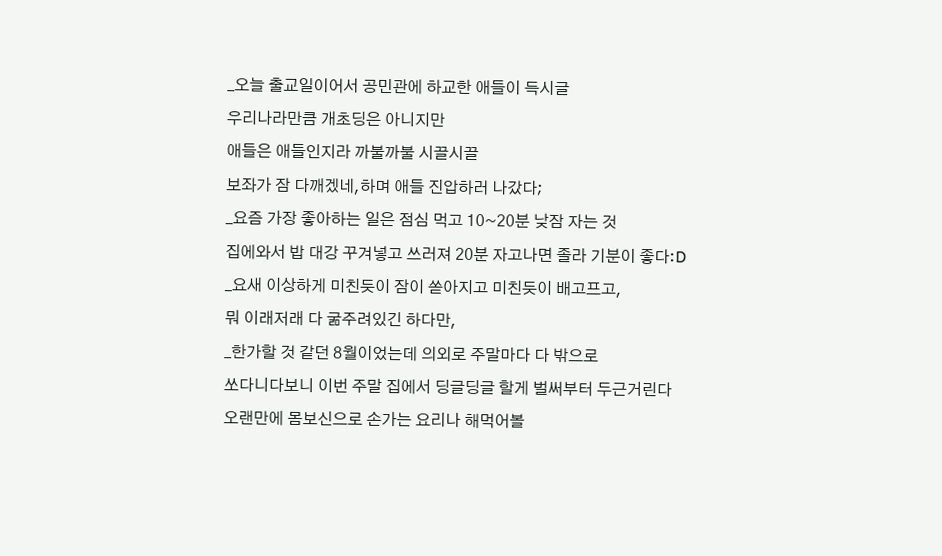_오늘 출교일이어서 공민관에 하교한 애들이 득시글
우리나라만큼 개초딩은 아니지만
애들은 애들인지라 까불까불 시끌시끌
보좌가 잠 다깨겠네,하며 애들 진압하러 나갔다;
_요즘 가장 좋아하는 일은 점심 먹고 10~20분 낮잠 자는 것
집에와서 밥 대강 꾸겨넣고 쓰러져 20분 자고나면 졸라 기분이 좋다:D
_요새 이상하게 미친듯이 잠이 쏟아지고 미친듯이 배고프고,
뭐 이래저래 다 굶주려있긴 하다만,
_한가할 것 같던 8월이었는데 의외로 주말마다 다 밖으로
쏘다니다보니 이번 주말 집에서 딩글딩글 할게 벌써부터 두근거린다
오랜만에 몸보신으로 손가는 요리나 해먹어볼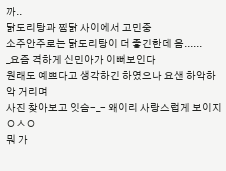까..
닭도리탕과 찜닭 사이에서 고민중
소주안주로는 닭도리탕이 더 좋긴한데 음......
_요즘 격하게 신민아가 이뻐보인다
원래도 예쁘다고 생각하긴 하였으나 요샌 하악하악 거리며
사진 찾아보고 잇슴-_- 왜이리 사랑스럽게 보이지ㅇㅅㅇ
뭐 가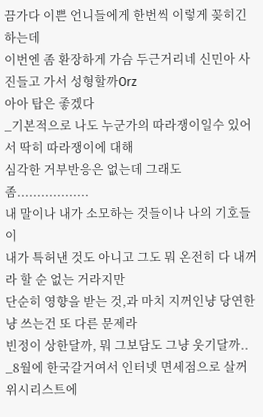끔가다 이쁜 언니들에게 한번씩 이렇게 꽂히긴 하는데
이번엔 좀 환장하게 가슴 두근거리네 신민아 사진들고 가서 성형할까Orz
아아 탑은 좋겠다
_기본적으로 나도 누군가의 따라쟁이일수 있어서 딱히 따라쟁이에 대해
심각한 거부반응은 없는데 그래도 좀..................
내 말이나 내가 소모하는 것들이나 나의 기호들이
내가 특허낸 것도 아니고 그도 뭐 온전히 다 내꺼라 할 순 없는 거라지만
단순히 영향을 받는 것,과 마치 지꺼인냥 당연한냥 쓰는건 또 다른 문제라
빈정이 상한달까, 뭐 그보담도 그냥 웃기달까..
_8월에 한국갈거여서 인터넷 면세점으로 살꺼 위시리스트에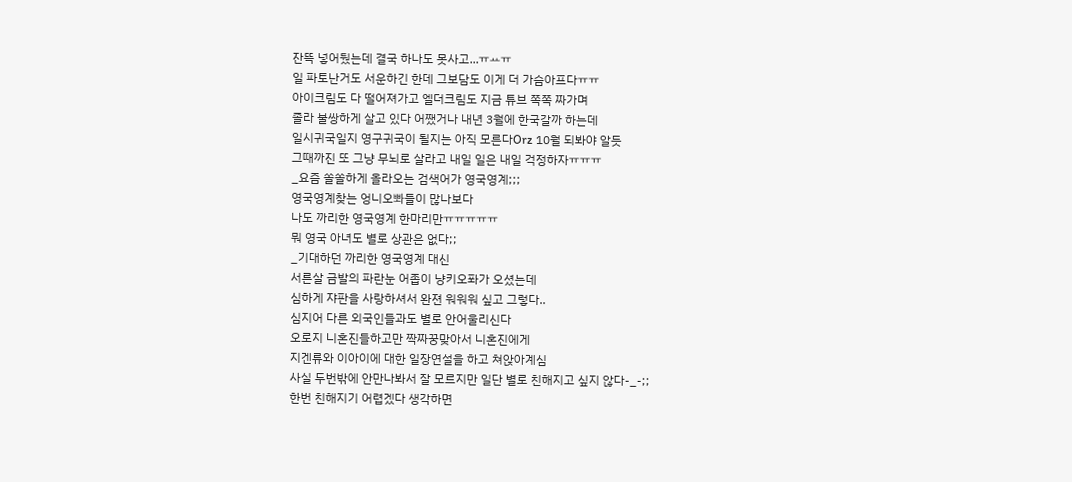잔뜩 넣어뒀는데 결국 하나도 못사고...ㅠㅛㅠ
일 파토난거도 서운하긴 한데 그보담도 이게 더 가슴아프다ㅠㅠ
아이크림도 다 떨어져가고 엘더크림도 지금 튜브 쪽쪽 짜가며
졸라 불쌍하게 살고 있다 어쨌거나 내년 3월에 한국갈까 하는데
일시귀국일지 영구귀국이 될지는 아직 모른다Orz 10월 되봐야 알듯
그때까진 또 그냥 무뇌로 살라고 내일 일은 내일 걱정하자ㅠㅠㅠ
_요즘 쏠쏠하게 올라오는 검색어가 영국영계;;;
영국영계찾는 엉니오뽜들이 많나보다
나도 까리한 영국영계 한마리만ㅠㅠㅠㅠㅠ
뭐 영국 아녀도 별로 상관은 없다;;
_기대하던 까리한 영국영계 대신
서른살 금발의 파란눈 어좁이 냥키오퐈가 오셨는데
심하게 쟈판을 사랑하셔서 완젼 워워워 싶고 그렇다..
심지어 다른 외국인들과도 별로 안어울리신다
오로지 니혼진들하고만 짝짜꿍맞아서 니혼진에게
지겐류와 이아이에 대한 일장연설을 하고 쳐앉아계심
사실 두번밖에 안만나봐서 잘 모르지만 일단 별로 친해지고 싶지 않다-_-;;
한번 친해지기 어렵겠다 생각하면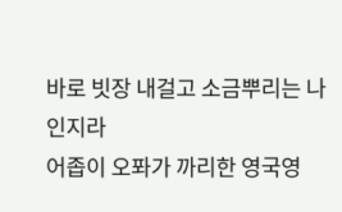바로 빗장 내걸고 소금뿌리는 나인지라
어좁이 오퐈가 까리한 영국영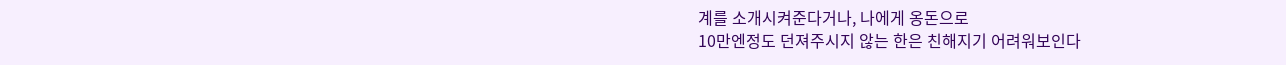계를 소개시켜준다거나, 나에게 옹돈으로
10만엔정도 던져주시지 않는 한은 친해지기 어려워보인다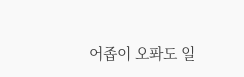어좁이 오퐈도 일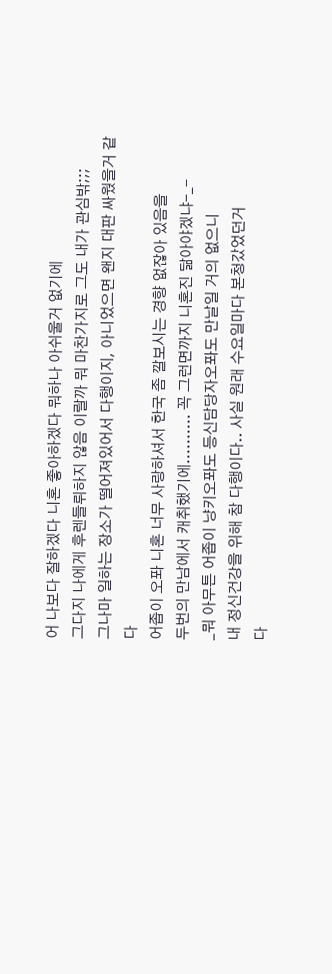어 나보다 잘하겠다 니혼 좋아하겠다 뭐하나 아쉬울거 없기에
그다지 나에게 후렌들뤼하지 않음 이랄까 뭐 마찬가지로 그도 내가 관심밖;;;
그나마 일하는 장소가 떨어져있어서 다행이지, 아니었으면 왠지 대판 싸웠을거 같다
어좁이 오퐈 니혼 너무 사랑하셔서 한국 좀 깔보시는 경향 없잖아 있음을
두번의 만남에서 캐취했기에.......... 꼭 그런면까지 니혼진 닮아야겠냐-_-
_뭐 아무튼 어좁이 냥키오퐈도 등신담당자오퐈도 만날일 거의 없으니
내 정신건강을 위해 참 다행이다.. 사실 원래 수요일마다 본청갔었던거
다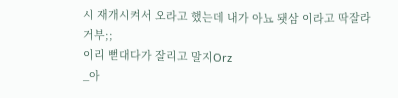시 재개시켜서 오라고 했는데 내가 아뇨 됏삼 이라고 딱잘라 거부;;
이리 뻗대다가 잘리고 말지Orz
_아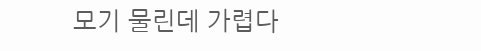모기 물린데 가렵다